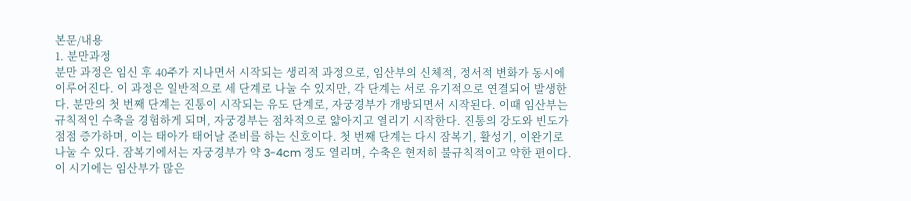본문/내용
1. 분만과정
분만 과정은 임신 후 40주가 지나면서 시작되는 생리적 과정으로, 임산부의 신체적, 정서적 변화가 동시에 이루어진다. 이 과정은 일반적으로 세 단계로 나눌 수 있지만, 각 단계는 서로 유기적으로 연결되어 발생한다. 분만의 첫 번째 단계는 진통이 시작되는 유도 단계로, 자궁경부가 개방되면서 시작된다. 이때 임산부는 규칙적인 수축을 경험하게 되며, 자궁경부는 점차적으로 얇아지고 열리기 시작한다. 진통의 강도와 빈도가 점점 증가하며, 이는 태아가 태어날 준비를 하는 신호이다. 첫 번째 단계는 다시 잠복기, 활성기, 이완기로 나눌 수 있다. 잠복기에서는 자궁경부가 약 3-4cm 정도 열리며, 수축은 현저히 불규칙적이고 약한 편이다. 이 시기에는 임산부가 많은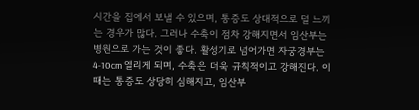시간을 집에서 보낼 수 있으며, 통증도 상대적으로 덜 느끼는 경우가 많다. 그러나 수축이 점차 강해지면서 임산부는 병원으로 가는 것이 좋다. 활성기로 넘어가면 자궁경부는 4-10cm 열리게 되며, 수축은 더욱 규칙적이고 강해진다. 이때는 통증도 상당히 심해지고, 임산부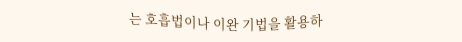는 호흡법이나 이완 기법을 활용하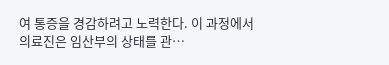여 통증을 경감하려고 노력한다. 이 과정에서 의료진은 임산부의 상태를 관…